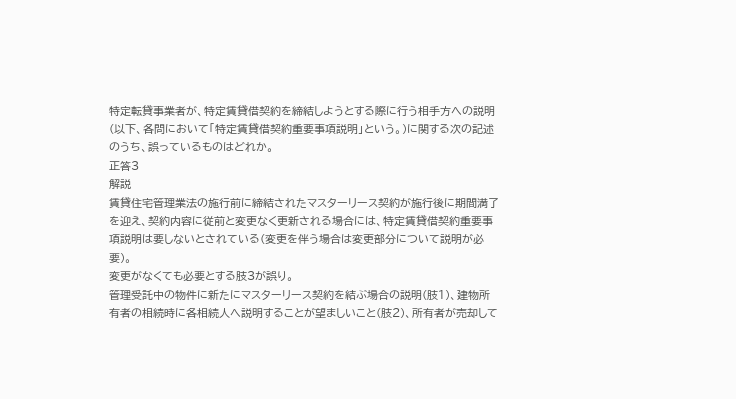特定転貸事業者が、特定賃貸借契約を締結しようとする際に行う相手方への説明(以下、各問において「特定賃貸借契約重要事項説明」という。)に関する次の記述のうち、誤っているものはどれか。
正答3
解説
賃貸住宅管理業法の施行前に締結されたマスターリース契約が施行後に期間満了を迎え、契約内容に従前と変更なく更新される場合には、特定賃貸借契約重要事項説明は要しないとされている(変更を伴う場合は変更部分について説明が必要)。
変更がなくても必要とする肢3が誤り。
管理受託中の物件に新たにマスターリース契約を結ぶ場合の説明(肢1)、建物所有者の相続時に各相続人へ説明することが望ましいこと(肢2)、所有者が売却して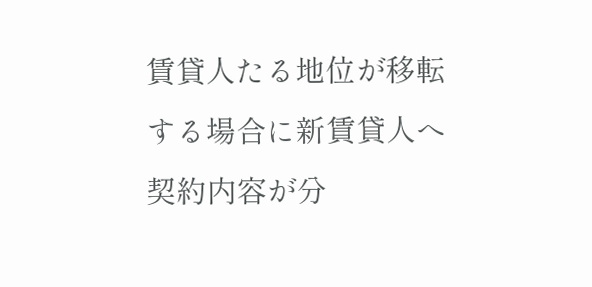賃貸人たる地位が移転する場合に新賃貸人へ契約内容が分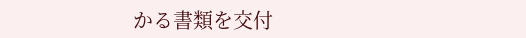かる書類を交付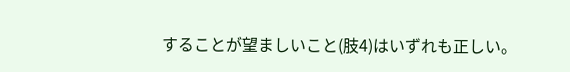することが望ましいこと(肢4)はいずれも正しい。